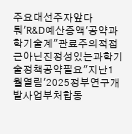주요대선주자앞다퉈'R&D예산증액'공약과학기술계"관료주의적접근아닌진정성있는과학기술정책공약필요"지난1월열림'2025정부연구개발사업부처합동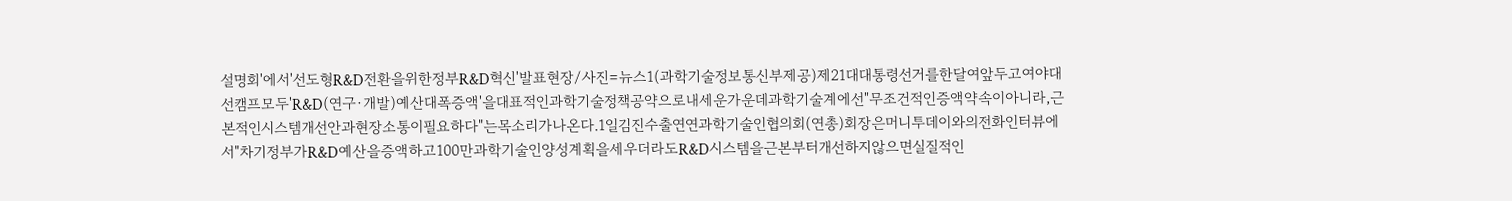설명회'에서'선도형R&D전환을위한정부R&D혁신'발표현장/사진=뉴스1(과학기술정보통신부제공)제21대대통령선거를한달여앞두고여야대선캠프모두'R&D(연구·개발)예산대폭증액'을대표적인과학기술정책공약으로내세운가운데과학기술계에선"무조건적인증액약속이아니라,근본적인시스템개선안과현장소통이필요하다"는목소리가나온다.1일김진수출연연과학기술인협의회(연총)회장은머니투데이와의전화인터뷰에서"차기정부가R&D예산을증액하고100만과학기술인양성계획을세우더라도R&D시스템을근본부터개선하지않으면실질적인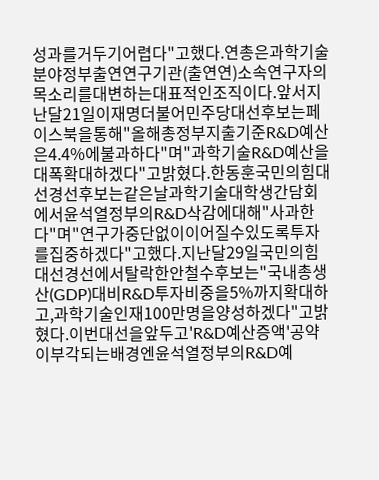성과를거두기어렵다"고했다.연총은과학기술분야정부출연연구기관(출연연)소속연구자의목소리를대변하는대표적인조직이다.앞서지난달21일이재명더불어민주당대선후보는페이스북을통해"올해총정부지출기준R&D예산은4.4%에불과하다"며"과학기술R&D예산을대폭확대하겠다"고밝혔다.한동훈국민의힘대선경선후보는같은날과학기술대학생간담회에서윤석열정부의R&D삭감에대해"사과한다"며"연구가중단없이이어질수있도록투자를집중하겠다"고했다.지난달29일국민의힘대선경선에서탈락한안철수후보는"국내총생산(GDP)대비R&D투자비중을5%까지확대하고,과학기술인재100만명을양성하겠다"고밝혔다.이번대선을앞두고'R&D예산증액'공약이부각되는배경엔윤석열정부의R&D예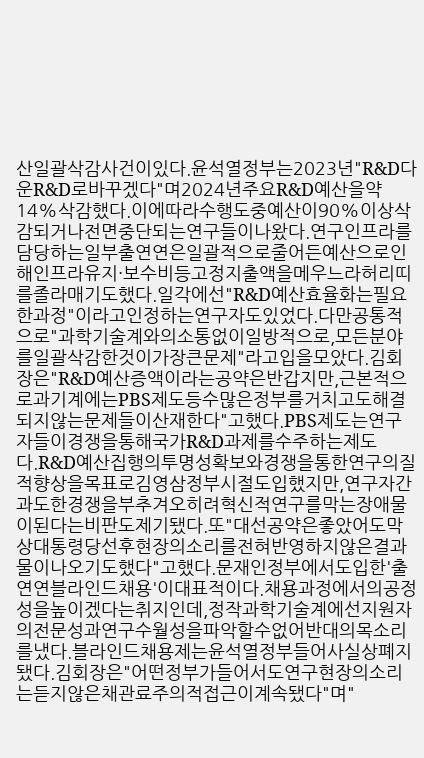산일괄삭감사건이있다.윤석열정부는2023년"R&D다운R&D로바꾸겠다"며2024년주요R&D예산을약14%삭감했다.이에따라수행도중예산이90%이상삭감되거나전면중단되는연구들이나왔다.연구인프라를담당하는일부출연연은일괄적으로줄어든예산으로인해인프라유지·보수비등고정지출액을메우느라허리띠를졸라매기도했다.일각에선"R&D예산효율화는필요한과정"이라고인정하는연구자도있었다.다만공통적으로"과학기술계와의소통없이일방적으로,모든분야를일괄삭감한것이가장큰문제"라고입을모았다.김회장은"R&D예산증액이라는공약은반갑지만,근본적으로과기계에는PBS제도등수많은정부를거치고도해결되지않는문제들이산재한다"고했다.PBS제도는연구자들이경쟁을통해국가R&D과제를수주하는제도다.R&D예산집행의투명성확보와경쟁을통한연구의질적향상을목표로김영삼정부시절도입했지만,연구자간과도한경쟁을부추겨오히려혁신적연구를막는장애물이된다는비판도제기됐다.또"대선공약은좋았어도막상대통령당선후현장의소리를전혀반영하지않은결과물이나오기도했다"고했다.문재인정부에서도입한'출연연블라인드채용'이대표적이다.채용과정에서의공정성을높이겠다는취지인데,정작과학기술계에선지원자의전문성과연구수월성을파악할수없어반대의목소리를냈다.블라인드채용제는윤석열정부들어사실상폐지됐다.김회장은"어떤정부가들어서도연구현장의소리는듣지않은채관료주의적접근이계속됐다"며"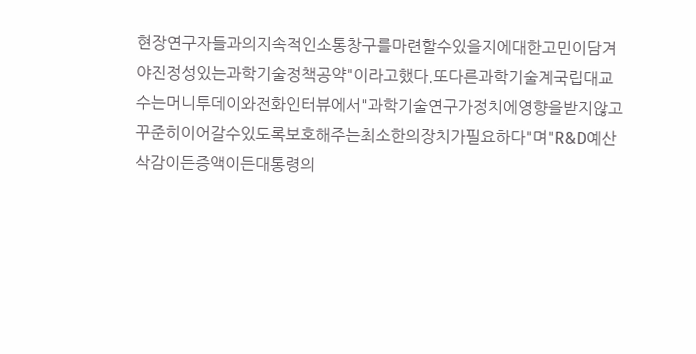현장연구자들과의지속적인소통창구를마련할수있을지에대한고민이담겨야진정성있는과학기술정책공약"이라고했다.또다른과학기술계국립대교수는머니투데이와전화인터뷰에서"과학기술연구가정치에영향을받지않고꾸준히이어갈수있도록보호해주는최소한의장치가필요하다"며"R&D예산삭감이든증액이든대통령의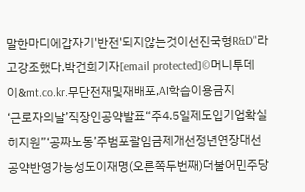말한마디에갑자기'반전'되지않는것이선진국형R&D"라고강조했다.박건희기자[email protected]©머니투데이&mt.co.kr.무단전재및재배포,AI학습이용금지
‘근로자의날’직장인공약발표“주4.5일제도입기업확실히지원”‘공짜노동’주범포괄임금제개선정년연장대선공약반영가능성도이재명(오른쪽두번째)더불어민주당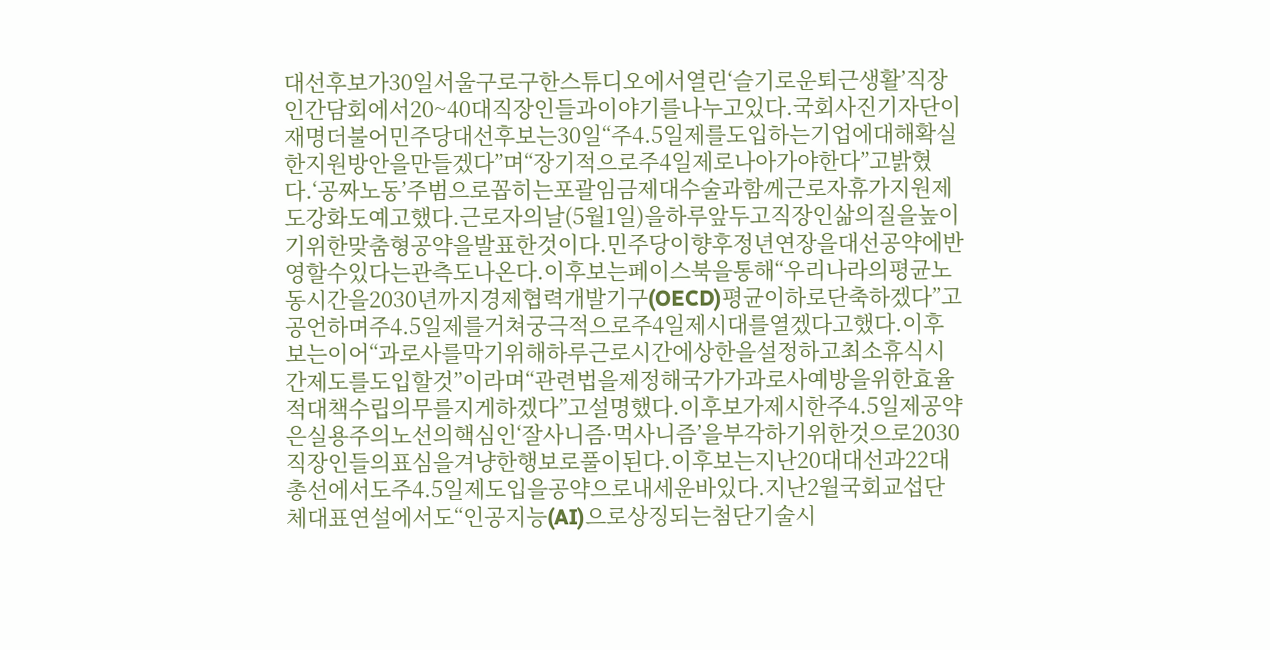대선후보가30일서울구로구한스튜디오에서열린‘슬기로운퇴근생활’직장인간담회에서20~40대직장인들과이야기를나누고있다.국회사진기자단이재명더불어민주당대선후보는30일“주4.5일제를도입하는기업에대해확실한지원방안을만들겠다”며“장기적으로주4일제로나아가야한다”고밝혔다.‘공짜노동’주범으로꼽히는포괄임금제대수술과함께근로자휴가지원제도강화도예고했다.근로자의날(5월1일)을하루앞두고직장인삶의질을높이기위한맞춤형공약을발표한것이다.민주당이향후정년연장을대선공약에반영할수있다는관측도나온다.이후보는페이스북을통해“우리나라의평균노동시간을2030년까지경제협력개발기구(OECD)평균이하로단축하겠다”고공언하며주4.5일제를거쳐궁극적으로주4일제시대를열겠다고했다.이후보는이어“과로사를막기위해하루근로시간에상한을설정하고최소휴식시간제도를도입할것”이라며“관련법을제정해국가가과로사예방을위한효율적대책수립의무를지게하겠다”고설명했다.이후보가제시한주4.5일제공약은실용주의노선의핵심인‘잘사니즘·먹사니즘’을부각하기위한것으로2030직장인들의표심을겨냥한행보로풀이된다.이후보는지난20대대선과22대총선에서도주4.5일제도입을공약으로내세운바있다.지난2월국회교섭단체대표연설에서도“인공지능(AI)으로상징되는첨단기술시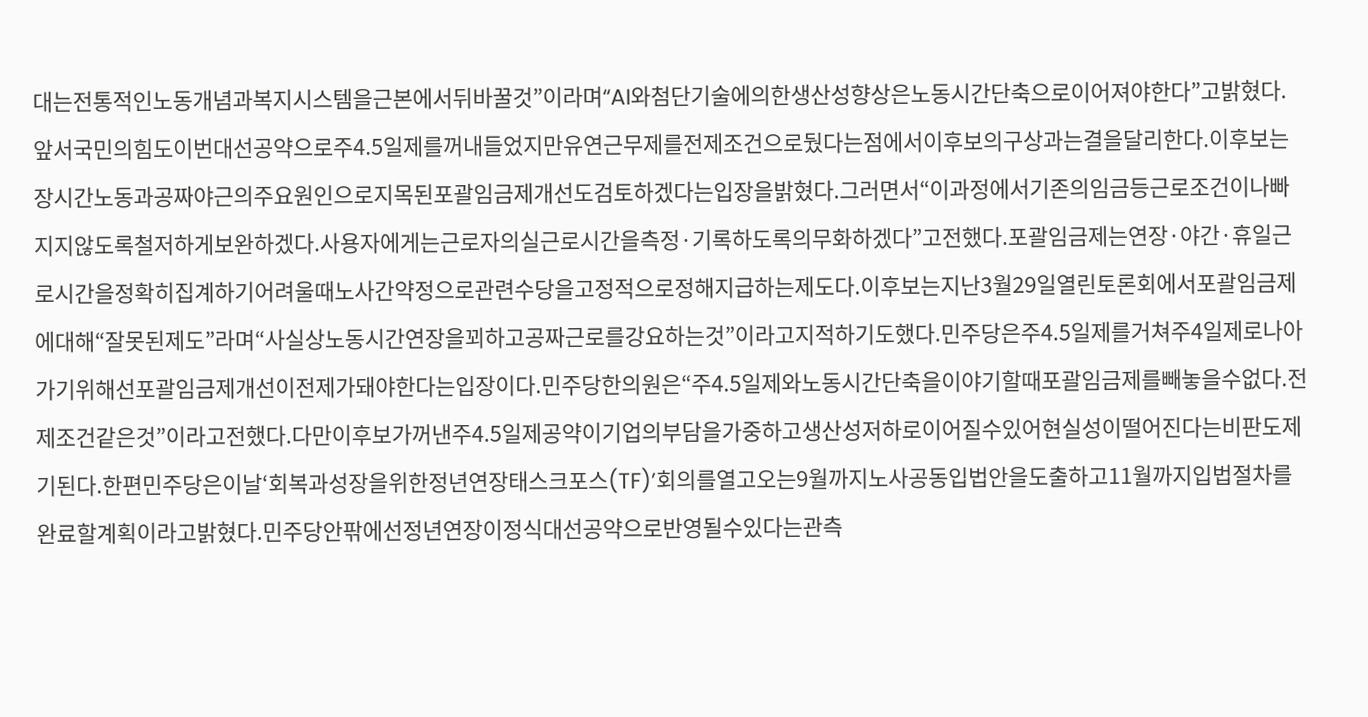대는전통적인노동개념과복지시스템을근본에서뒤바꿀것”이라며“AI와첨단기술에의한생산성향상은노동시간단축으로이어져야한다”고밝혔다.앞서국민의힘도이번대선공약으로주4.5일제를꺼내들었지만유연근무제를전제조건으로뒀다는점에서이후보의구상과는결을달리한다.이후보는장시간노동과공짜야근의주요원인으로지목된포괄임금제개선도검토하겠다는입장을밝혔다.그러면서“이과정에서기존의임금등근로조건이나빠지지않도록철저하게보완하겠다.사용자에게는근로자의실근로시간을측정·기록하도록의무화하겠다”고전했다.포괄임금제는연장·야간·휴일근로시간을정확히집계하기어려울때노사간약정으로관련수당을고정적으로정해지급하는제도다.이후보는지난3월29일열린토론회에서포괄임금제에대해“잘못된제도”라며“사실상노동시간연장을꾀하고공짜근로를강요하는것”이라고지적하기도했다.민주당은주4.5일제를거쳐주4일제로나아가기위해선포괄임금제개선이전제가돼야한다는입장이다.민주당한의원은“주4.5일제와노동시간단축을이야기할때포괄임금제를빼놓을수없다.전제조건같은것”이라고전했다.다만이후보가꺼낸주4.5일제공약이기업의부담을가중하고생산성저하로이어질수있어현실성이떨어진다는비판도제기된다.한편민주당은이날‘회복과성장을위한정년연장태스크포스(TF)’회의를열고오는9월까지노사공동입법안을도출하고11월까지입법절차를완료할계획이라고밝혔다.민주당안팎에선정년연장이정식대선공약으로반영될수있다는관측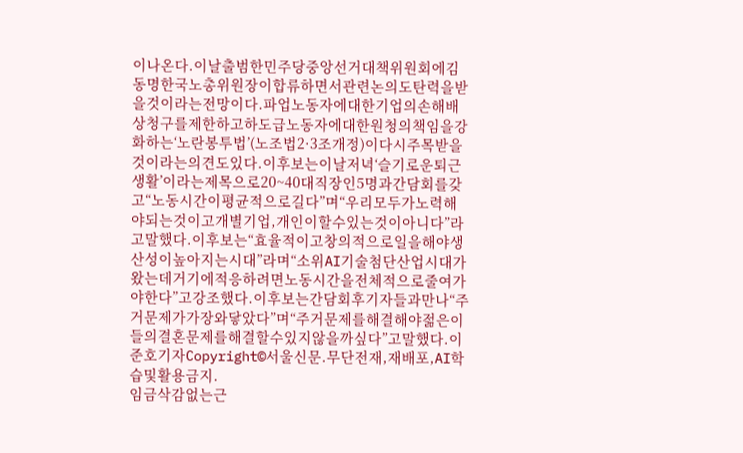이나온다.이날출범한민주당중앙선거대책위원회에김동명한국노총위원장이합류하면서관련논의도탄력을받을것이라는전망이다.파업노동자에대한기업의손해배상청구를제한하고하도급노동자에대한원청의책임을강화하는‘노란봉투법’(노조법2·3조개정)이다시주목받을것이라는의견도있다.이후보는이날저녁‘슬기로운퇴근생활’이라는제목으로20~40대직장인5명과간담회를갖고“노동시간이평균적으로길다”며“우리모두가노력해야되는것이고개별기업,개인이할수있는것이아니다”라고말했다.이후보는“효율적이고창의적으로일을해야생산성이높아지는시대”라며“소위AI기술첨단산업시대가왔는데거기에적응하려면노동시간을전체적으로줄여가야한다”고강조했다.이후보는간담회후기자들과만나“주거문제가가장와닿았다”며“주거문제를해결해야젊은이들의결혼문제를해결할수있지않을까싶다”고말했다.이준호기자Copyright©서울신문.무단전재,재배포,AI학습및활용금지.
임금삭감없는근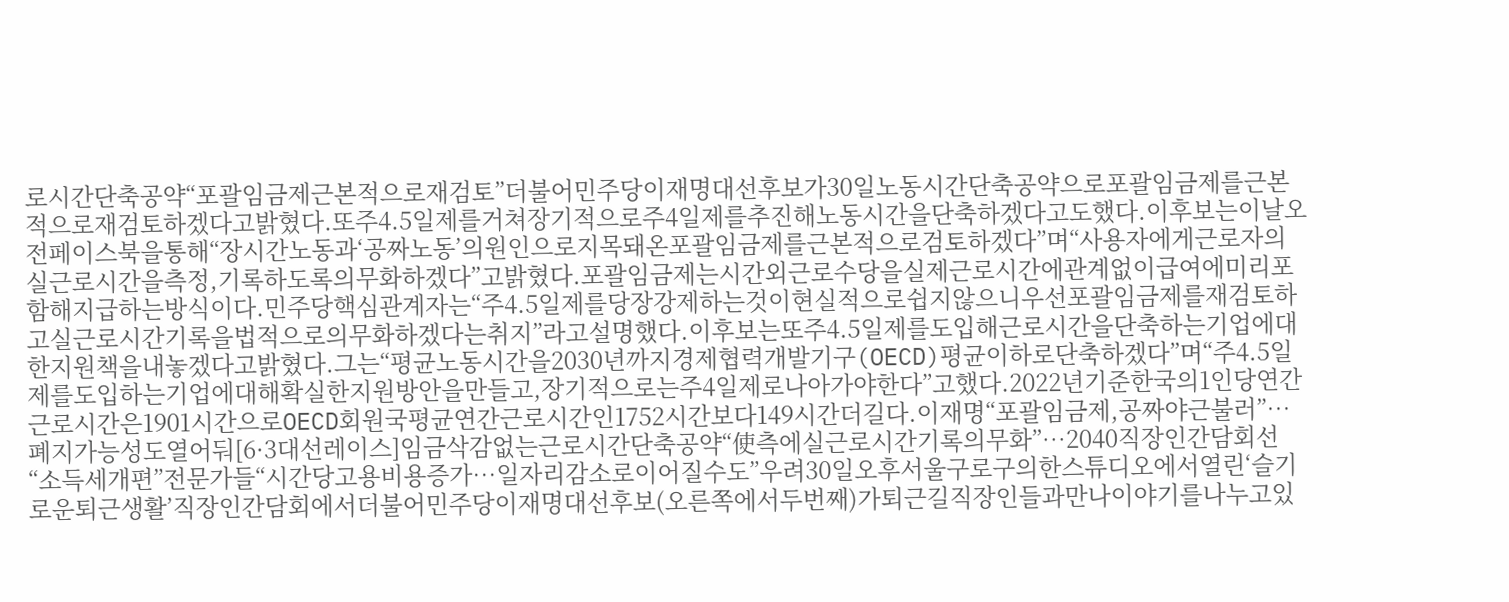로시간단축공약“포괄임금제근본적으로재검토”더불어민주당이재명대선후보가30일노동시간단축공약으로포괄임금제를근본적으로재검토하겠다고밝혔다.또주4.5일제를거쳐장기적으로주4일제를추진해노동시간을단축하겠다고도했다.이후보는이날오전페이스북을통해“장시간노동과‘공짜노동’의원인으로지목돼온포괄임금제를근본적으로검토하겠다”며“사용자에게근로자의실근로시간을측정,기록하도록의무화하겠다”고밝혔다.포괄임금제는시간외근로수당을실제근로시간에관계없이급여에미리포함해지급하는방식이다.민주당핵심관계자는“주4.5일제를당장강제하는것이현실적으로쉽지않으니우선포괄임금제를재검토하고실근로시간기록을법적으로의무화하겠다는취지”라고설명했다.이후보는또주4.5일제를도입해근로시간을단축하는기업에대한지원책을내놓겠다고밝혔다.그는“평균노동시간을2030년까지경제협력개발기구(OECD)평균이하로단축하겠다”며“주4.5일제를도입하는기업에대해확실한지원방안을만들고,장기적으로는주4일제로나아가야한다”고했다.2022년기준한국의1인당연간근로시간은1901시간으로OECD회원국평균연간근로시간인1752시간보다149시간더길다.이재명“포괄임금제,공짜야근불러”…폐지가능성도열어둬[6·3대선레이스]임금삭감없는근로시간단축공약“使측에실근로시간기록의무화”…2040직장인간담회선“소득세개편”전문가들“시간당고용비용증가…일자리감소로이어질수도”우려30일오후서울구로구의한스튜디오에서열린‘슬기로운퇴근생활’직장인간담회에서더불어민주당이재명대선후보(오른쪽에서두번째)가퇴근길직장인들과만나이야기를나누고있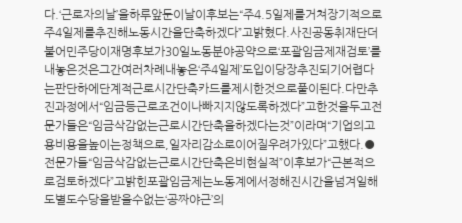다.‘근로자의날’을하루앞둔이날이후보는“주4.5일제를거쳐장기적으로주4일제를추진해노동시간을단축하겠다”고밝혔다.사진공동취재단더불어민주당이재명후보가30일노동분야공약으로‘포괄임금제재검토’를내놓은것은그간여러차례내놓은‘주4일제’도입이당장추진되기어렵다는판단하에단계적근로시간단축카드를제시한것으로풀이된다.다만추진과정에서“임금등근로조건이나빠지지않도록하겠다”고한것을두고전문가들은“임금삭감없는근로시간단축을하겠다는것”이라며“기업의고용비용을높이는정책으로,일자리감소로이어질우려가있다”고했다.●전문가들“임금삭감없는근로시간단축은비현실적”이후보가“근본적으로검토하겠다”고밝힌포괄임금제는노동계에서정해진시간을넘겨일해도별도수당을받을수없는‘공짜야근’의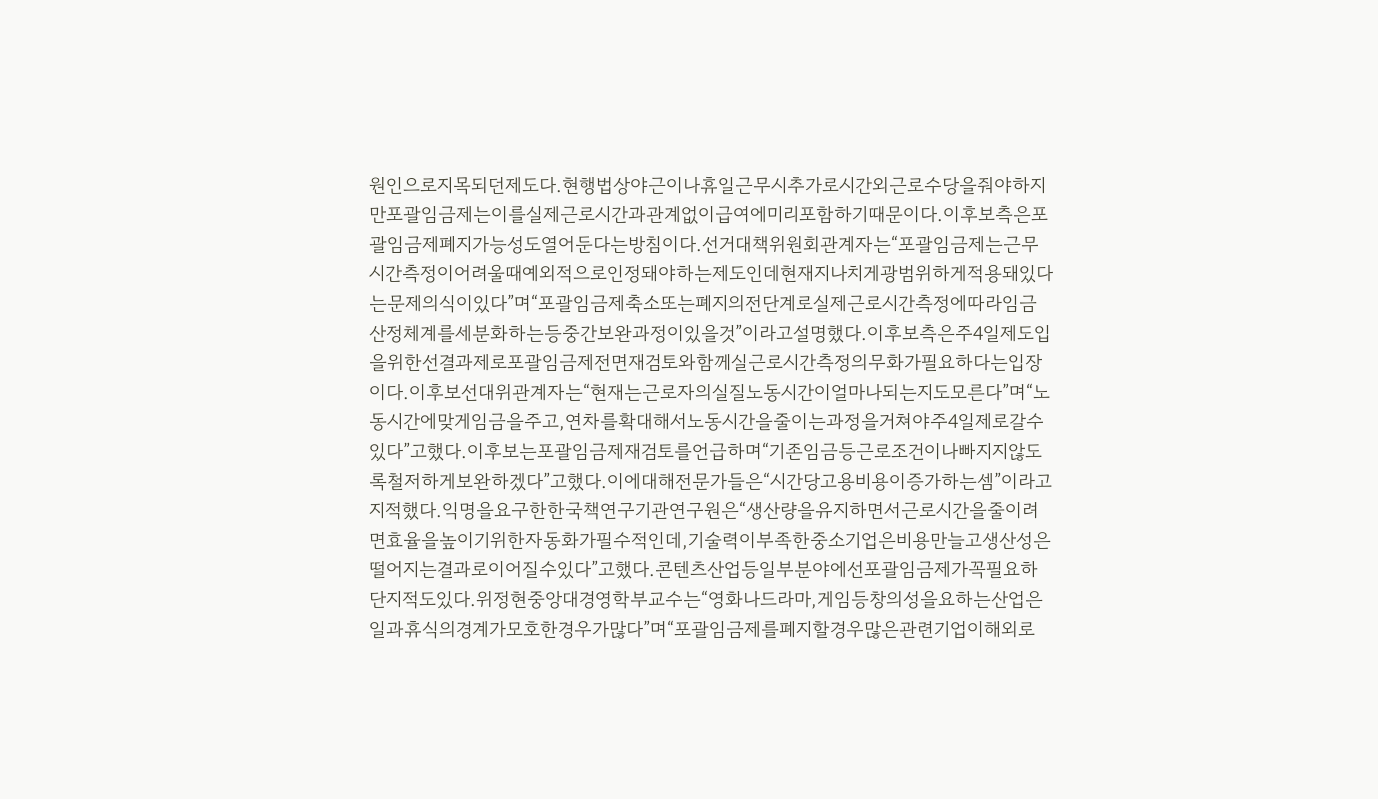원인으로지목되던제도다.현행법상야근이나휴일근무시추가로시간외근로수당을줘야하지만포괄임금제는이를실제근로시간과관계없이급여에미리포함하기때문이다.이후보측은포괄임금제폐지가능성도열어둔다는방침이다.선거대책위원회관계자는“포괄임금제는근무시간측정이어려울때예외적으로인정돼야하는제도인데현재지나치게광범위하게적용돼있다는문제의식이있다”며“포괄임금제축소또는폐지의전단계로실제근로시간측정에따라임금산정체계를세분화하는등중간보완과정이있을것”이라고설명했다.이후보측은주4일제도입을위한선결과제로포괄임금제전면재검토와함께실근로시간측정의무화가필요하다는입장이다.이후보선대위관계자는“현재는근로자의실질노동시간이얼마나되는지도모른다”며“노동시간에맞게임금을주고,연차를확대해서노동시간을줄이는과정을거쳐야주4일제로갈수있다”고했다.이후보는포괄임금제재검토를언급하며“기존임금등근로조건이나빠지지않도록철저하게보완하겠다”고했다.이에대해전문가들은“시간당고용비용이증가하는셈”이라고지적했다.익명을요구한한국책연구기관연구원은“생산량을유지하면서근로시간을줄이려면효율을높이기위한자동화가필수적인데,기술력이부족한중소기업은비용만늘고생산성은떨어지는결과로이어질수있다”고했다.콘텐츠산업등일부분야에선포괄임금제가꼭필요하단지적도있다.위정현중앙대경영학부교수는“영화나드라마,게임등창의성을요하는산업은일과휴식의경계가모호한경우가많다”며“포괄임금제를폐지할경우많은관련기업이해외로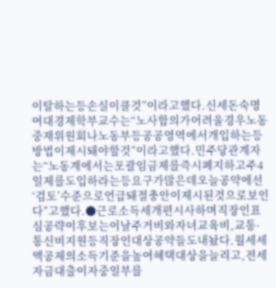이탈하는등손실이클것”이라고했다.신세돈숙명여대경제학부교수는“노사합의가어려울경우노동중재위원회나노동부등공공영역에서개입하는등방법이제시돼야할것”이라고했다.민주당관계자는“노동계에서는포괄임금제를즉시폐지하고주4일제를도입하라는등요구가많은데오늘공약에선‘검토’수준으로언급돼절충안이제시된것으로보인다”고했다.●근로소득세개편시사하며직장인표심공략이후보는이날주거비와자녀교육비,교통·통신비지원등직장인대상공약들도내놨다.월세세액공제의소득기준을높여혜택대상을늘리고,전세자금대출이자중일부를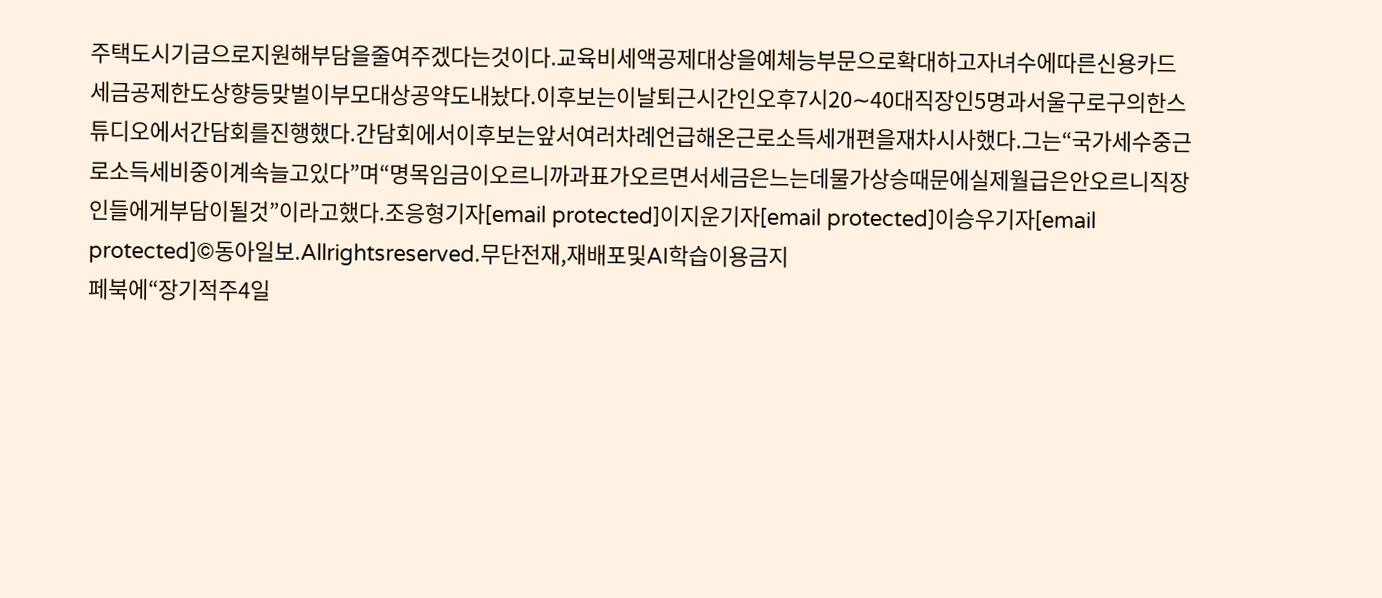주택도시기금으로지원해부담을줄여주겠다는것이다.교육비세액공제대상을예체능부문으로확대하고자녀수에따른신용카드세금공제한도상향등맞벌이부모대상공약도내놨다.이후보는이날퇴근시간인오후7시20∼40대직장인5명과서울구로구의한스튜디오에서간담회를진행했다.간담회에서이후보는앞서여러차례언급해온근로소득세개편을재차시사했다.그는“국가세수중근로소득세비중이계속늘고있다”며“명목임금이오르니까과표가오르면서세금은느는데물가상승때문에실제월급은안오르니직장인들에게부담이될것”이라고했다.조응형기자[email protected]이지운기자[email protected]이승우기자[email protected]©동아일보.Allrightsreserved.무단전재,재배포및AI학습이용금지
페북에“장기적주4일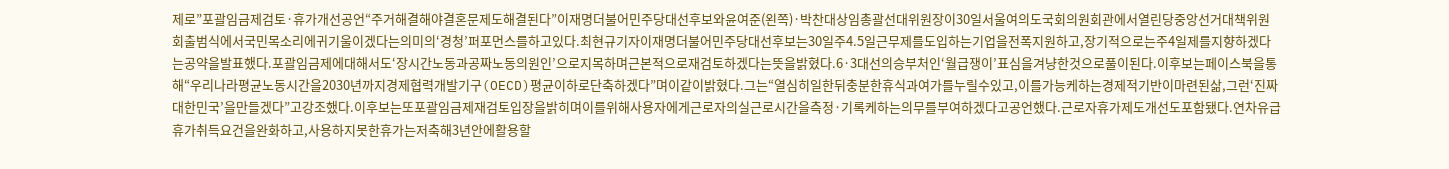제로”포괄임금제검토·휴가개선공언“주거해결해야결혼문제도해결된다”이재명더불어민주당대선후보와윤여준(왼쪽)·박찬대상임총괄선대위원장이30일서울여의도국회의원회관에서열린당중앙선거대책위원회출범식에서국민목소리에귀기울이겠다는의미의‘경청’퍼포먼스를하고있다.최현규기자이재명더불어민주당대선후보는30일주4.5일근무제를도입하는기업을전폭지원하고,장기적으로는주4일제를지향하겠다는공약을발표했다.포괄임금제에대해서도‘장시간노동과공짜노동의원인’으로지목하며근본적으로재검토하겠다는뜻을밝혔다.6·3대선의승부처인‘월급쟁이’표심을겨냥한것으로풀이된다.이후보는페이스북을통해“우리나라평균노동시간을2030년까지경제협력개발기구(OECD)평균이하로단축하겠다”며이같이밝혔다.그는“열심히일한뒤충분한휴식과여가를누릴수있고,이를가능케하는경제적기반이마련된삶,그런‘진짜대한민국’을만들겠다”고강조했다.이후보는또포괄임금제재검토입장을밝히며이를위해사용자에게근로자의실근로시간을측정·기록케하는의무를부여하겠다고공언했다.근로자휴가제도개선도포함됐다.연차유급휴가취득요건을완화하고,사용하지못한휴가는저축해3년안에활용할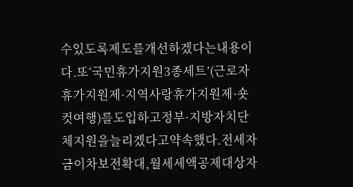수있도록제도를개선하겠다는내용이다.또‘국민휴가지원3종세트’(근로자휴가지원제·지역사랑휴가지원제·숏컷여행)를도입하고정부·지방자치단체지원을늘리겠다고약속했다.전세자금이차보전확대,월세세액공제대상자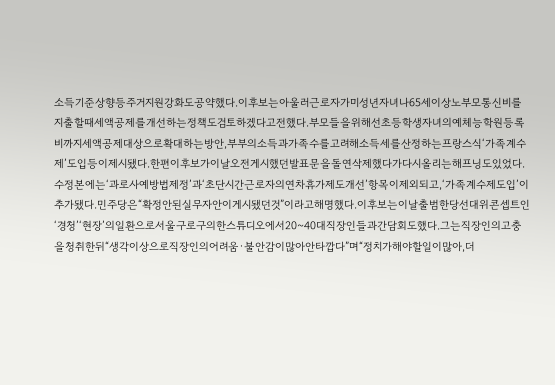소득기준상향등주거지원강화도공약했다.이후보는아울러근로자가미성년자녀나65세이상노부모통신비를지출할때세액공제를개선하는정책도검토하겠다고전했다.부모들을위해선초등학생자녀의예체능학원등록비까지세액공제대상으로확대하는방안,부부의소득과가족수를고려해소득세를산정하는프랑스식‘가족계수제’도입등이제시됐다.한편이후보가이날오전게시했던발표문을돌연삭제했다가다시올리는해프닝도있었다.수정본에는‘과로사예방법제정’과‘초단시간근로자의연차휴가제도개선’항목이제외되고,‘가족계수제도입’이추가됐다.민주당은“확정안된실무자안이게시됐던것”이라고해명했다.이후보는이날출범한당선대위콘셉트인‘경청’‘현장’의일환으로서울구로구의한스튜디오에서20~40대직장인들과간담회도했다.그는직장인의고충을청취한뒤“생각이상으로직장인의어려움·불안감이많아안타깝다”며“정치가해야할일이많아,더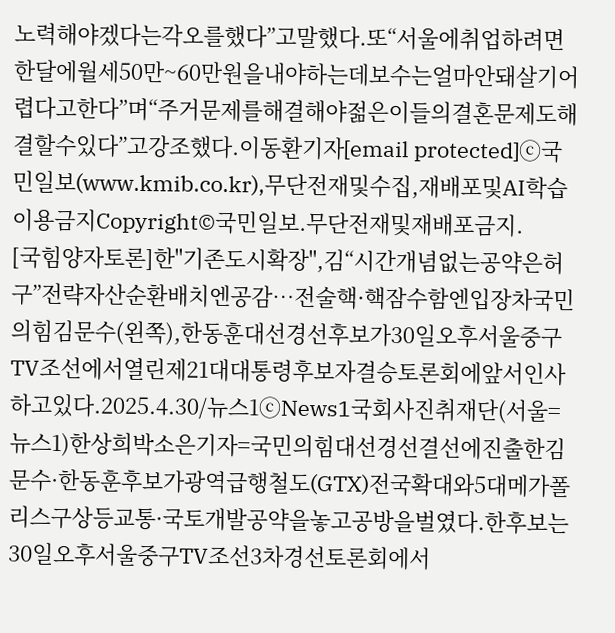노력해야겠다는각오를했다”고말했다.또“서울에취업하려면한달에월세50만~60만원을내야하는데보수는얼마안돼살기어렵다고한다”며“주거문제를해결해야젊은이들의결혼문제도해결할수있다”고강조했다.이동환기자[email protected]ⓒ국민일보(www.kmib.co.kr),무단전재및수집,재배포및AI학습이용금지Copyright©국민일보.무단전재및재배포금지.
[국힘양자토론]한"기존도시확장",김“시간개념없는공약은허구”전략자산순환배치엔공감…전술핵·핵잠수함엔입장차국민의힘김문수(왼쪽),한동훈대선경선후보가30일오후서울중구TV조선에서열린제21대대통령후보자결승토론회에앞서인사하고있다.2025.4.30/뉴스1ⓒNews1국회사진취재단(서울=뉴스1)한상희박소은기자=국민의힘대선경선결선에진출한김문수·한동훈후보가광역급행철도(GTX)전국확대와5대메가폴리스구상등교통·국토개발공약을놓고공방을벌였다.한후보는30일오후서울중구TV조선3차경선토론회에서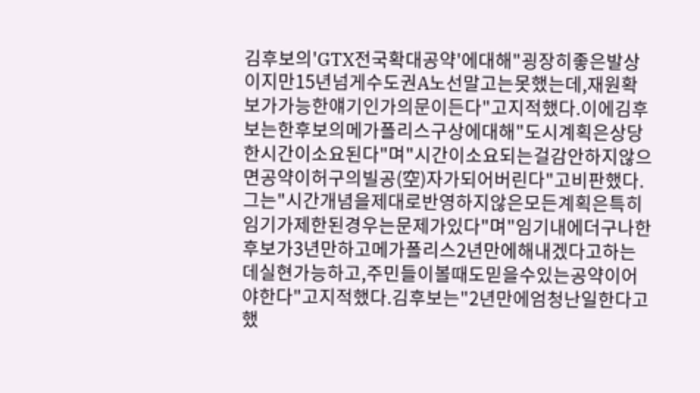김후보의'GTX전국확대공약'에대해"굉장히좋은발상이지만15년넘게수도권A노선말고는못했는데,재원확보가가능한얘기인가의문이든다"고지적했다.이에김후보는한후보의메가폴리스구상에대해"도시계획은상당한시간이소요된다"며"시간이소요되는걸감안하지않으면공약이허구의빌공(空)자가되어버린다"고비판했다.그는"시간개념을제대로반영하지않은모든계획은특히임기가제한된경우는문제가있다"며"임기내에더구나한후보가3년만하고메가폴리스2년만에해내겠다고하는데실현가능하고,주민들이볼때도믿을수있는공약이어야한다"고지적했다.김후보는"2년만에엄청난일한다고했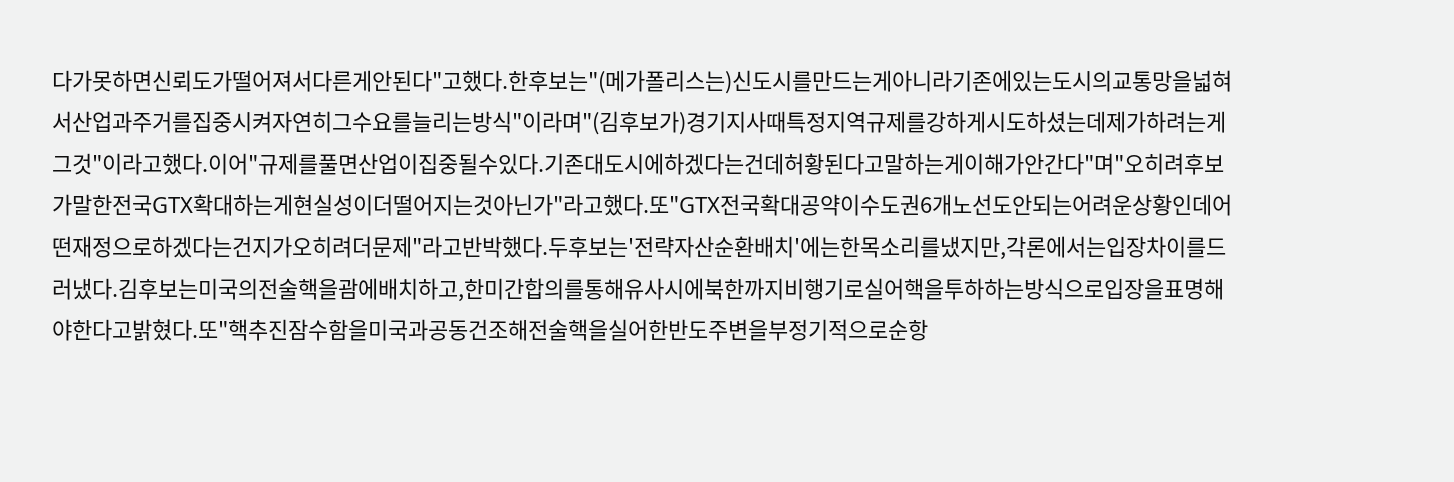다가못하면신뢰도가떨어져서다른게안된다"고했다.한후보는"(메가폴리스는)신도시를만드는게아니라기존에있는도시의교통망을넓혀서산업과주거를집중시켜자연히그수요를늘리는방식"이라며"(김후보가)경기지사때특정지역규제를강하게시도하셨는데제가하려는게그것"이라고했다.이어"규제를풀면산업이집중될수있다.기존대도시에하겠다는건데허황된다고말하는게이해가안간다"며"오히려후보가말한전국GTX확대하는게현실성이더떨어지는것아닌가"라고했다.또"GTX전국확대공약이수도권6개노선도안되는어려운상황인데어떤재정으로하겠다는건지가오히려더문제"라고반박했다.두후보는'전략자산순환배치'에는한목소리를냈지만,각론에서는입장차이를드러냈다.김후보는미국의전술핵을괌에배치하고,한미간합의를통해유사시에북한까지비행기로실어핵을투하하는방식으로입장을표명해야한다고밝혔다.또"핵추진잠수함을미국과공동건조해전술핵을실어한반도주변을부정기적으로순항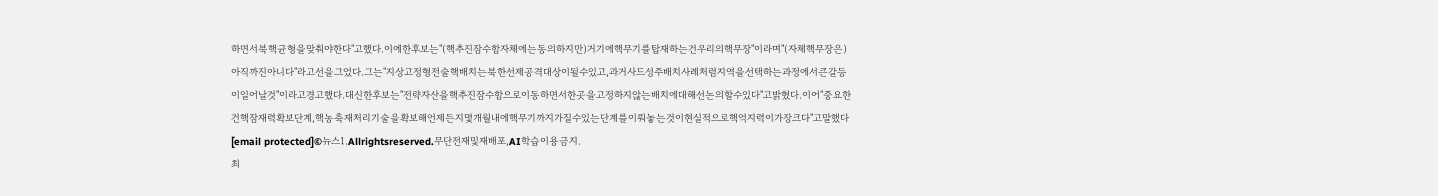하면서북핵균형을맞춰야한다"고했다.이에한후보는"(핵추진잠수함자체에는동의하지만)거기에핵무기를탑재하는건우리의핵무장"이라며"(자체핵무장은)아직까진아니다"라고선을그었다.그는"지상고정형전술핵배치는북한선제공격대상이될수있고,과거사드성주배치사례처럼지역을선택하는과정에서큰갈등이일어날것"이라고경고했다.대신한후보는"전략자산을핵추진잠수함으로이동하면서한곳을고정하지않는배치에대해선논의할수있다"고밝혔다.이어"중요한건핵잠재력확보단계,핵농축재처리기술을확보해언제든지몇개월내에핵무기까지가질수있는단계를이뤄놓는것이현실적으로핵억지력이가장크다"고말했다[email protected]©뉴스1.Allrightsreserved.무단전재및재배포,AI학습이용금지.
최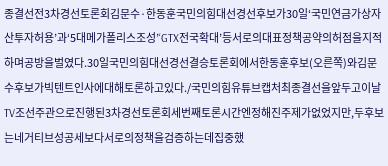종결선전3차경선토론회김문수·한동훈국민의힘대선경선후보가30일‘국민연금가상자산투자허용’과‘5대메가폴리스조성’‘GTX전국확대’등서로의대표정책공약의허점을지적하며공방을벌였다.30일국민의힘대선경선결승토론회에서한동훈후보(오른쪽)와김문수후보가빅텐트인사에대해토론하고있다./국민의힘유튜브캡처최종결선을앞두고이날TV조선주관으로진행된3차경선토론회세번째토론시간엔정해진주제가없었지만,두후보는네거티브성공세보다서로의정책을검증하는데집중했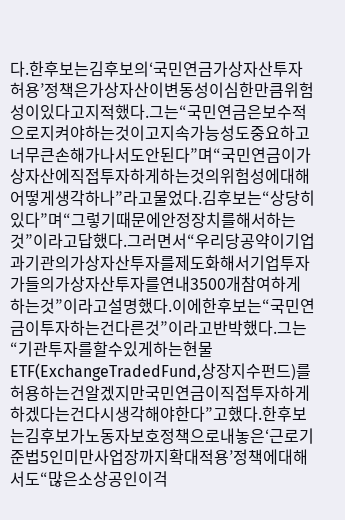다.한후보는김후보의‘국민연금가상자산투자허용’정책은가상자산이변동성이심한만큼위험성이있다고지적했다.그는“국민연금은보수적으로지켜야하는것이고지속가능성도중요하고너무큰손해가나서도안된다”며“국민연금이가상자산에직접투자하게하는것의위험성에대해어떻게생각하나”라고물었다.김후보는“상당히있다”며“그렇기때문에안정장치를해서하는것”이라고답했다.그러면서“우리당공약이기업과기관의가상자산투자를제도화해서기업투자가들의가상자산투자를연내3500개참여하게하는것”이라고설명했다.이에한후보는“국민연금이투자하는건다른것”이라고반박했다.그는“기관투자를할수있게하는현물ETF(ExchangeTradedFund,상장지수펀드)를허용하는건알겠지만국민연금이직접투자하게하겠다는건다시생각해야한다”고했다.한후보는김후보가노동자보호정책으로내놓은‘근로기준법5인미만사업장까지확대적용’정책에대해서도“많은소상공인이걱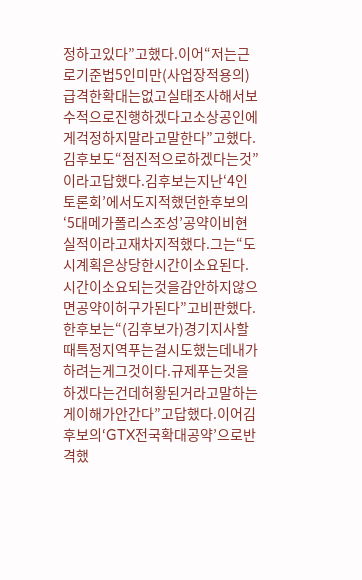정하고있다”고했다.이어“저는근로기준법5인미만(사업장적용의)급격한확대는없고실태조사해서보수적으로진행하겠다고소상공인에게걱정하지말라고말한다”고했다.김후보도“점진적으로하겠다는것”이라고답했다.김후보는지난‘4인토론회’에서도지적했던한후보의‘5대메가폴리스조성’공약이비현실적이라고재차지적했다.그는“도시계획은상당한시간이소요된다.시간이소요되는것을감안하지않으면공약이허구가된다”고비판했다.한후보는“(김후보가)경기지사할때특정지역푸는걸시도했는데내가하려는게그것이다.규제푸는것을하겠다는건데허황된거라고말하는게이해가안간다”고답했다.이어김후보의‘GTX전국확대공약’으로반격했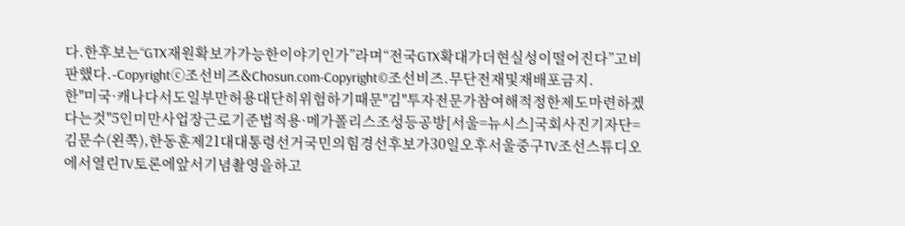다.한후보는“GTX재원확보가가능한이야기인가”라며“전국GTX확대가더현실성이떨어진다”고비판했다.-Copyrightⓒ조선비즈&Chosun.com-Copyright©조선비즈.무단전재및재배포금지.
한"미국·캐나다서도일부만허용대단히위험하기때문"김"투자전문가참여해적정한제도마련하겠다는것"5인미만사업장근로기준법적용·메가폴리스조성등공방[서울=뉴시스]국회사진기자단=김문수(왼쪽),한동훈제21대대통령선거국민의힘경선후보가30일오후서울중구TV조선스튜디오에서열린TV토론에앞서기념촬영을하고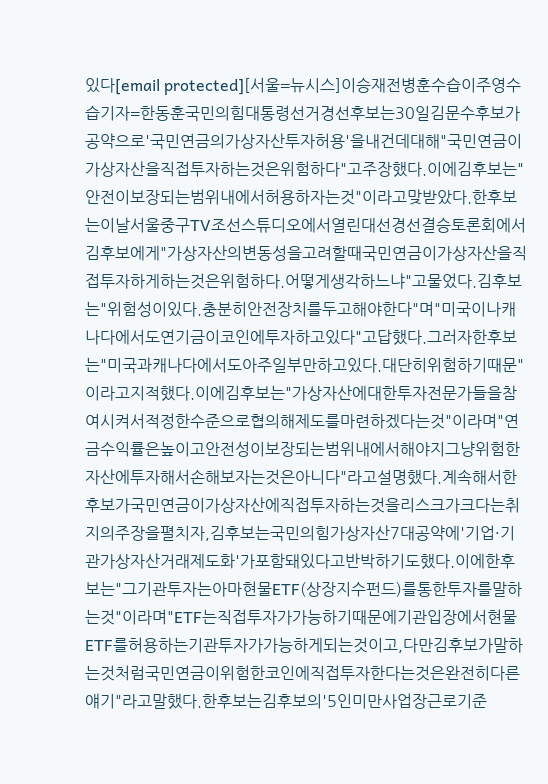있다[email protected][서울=뉴시스]이승재전병훈수습이주영수습기자=한동훈국민의힘대통령선거경선후보는30일김문수후보가공약으로'국민연금의가상자산투자허용'을내건데대해"국민연금이가상자산을직접투자하는것은위험하다"고주장했다.이에김후보는"안전이보장되는범위내에서허용하자는것"이라고맞받았다.한후보는이날서울중구TV조선스튜디오에서열린대선경선결승토론회에서김후보에게"가상자산의변동성을고려할때국민연금이가상자산을직접투자하게하는것은위험하다.어떻게생각하느냐"고물었다.김후보는"위험성이있다.충분히안전장치를두고해야한다"며"미국이나캐나다에서도연기금이코인에투자하고있다"고답했다.그러자한후보는"미국과캐나다에서도아주일부만하고있다.대단히위험하기때문"이라고지적했다.이에김후보는"가상자산에대한투자전문가들을참여시켜서적정한수준으로협의해제도를마련하겠다는것"이라며"연금수익률은높이고안전성이보장되는범위내에서해야지그냥위험한자산에투자해서손해보자는것은아니다"라고설명했다.계속해서한후보가국민연금이가상자산에직접투자하는것을리스크가크다는취지의주장을펼치자,김후보는국민의힘가상자산7대공약에'기업·기관가상자산거래제도화'가포함돼있다고반박하기도했다.이에한후보는"그기관투자는아마현물ETF(상장지수펀드)를통한투자를말하는것"이라며"ETF는직접투자가가능하기때문에기관입장에서현물ETF를허용하는기관투자가가능하게되는것이고,다만김후보가말하는것처럼국민연금이위험한코인에직접투자한다는것은완전히다른얘기"라고말했다.한후보는김후보의'5인미만사업장근로기준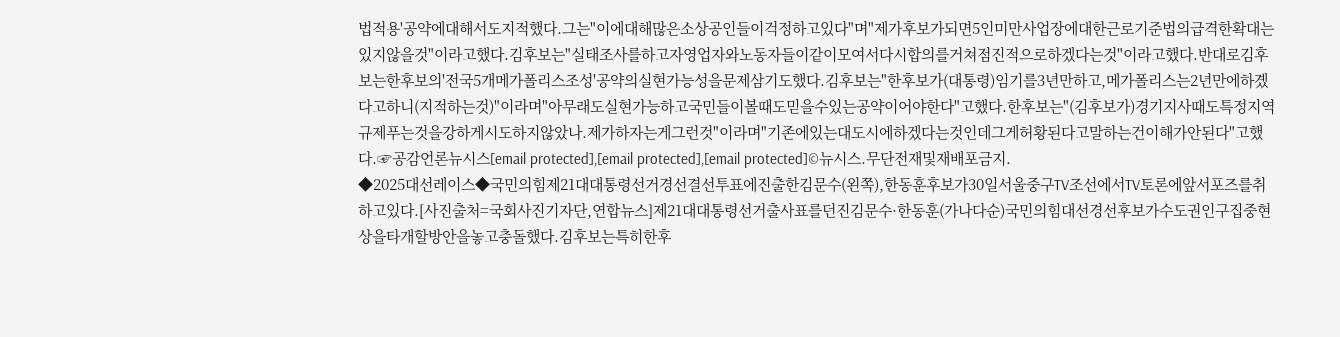법적용'공약에대해서도지적했다.그는"이에대해많은소상공인들이걱정하고있다"며"제가후보가되면5인미만사업장에대한근로기준법의급격한확대는있지않을것"이라고했다.김후보는"실태조사를하고자영업자와노동자들이같이모여서다시합의를거쳐점진적으로하겠다는것"이라고했다.반대로김후보는한후보의'전국5개메가폴리스조성'공약의실현가능성을문제삼기도했다.김후보는"한후보가(대통령)임기를3년만하고,메가폴리스는2년만에하곘다고하니(지적하는것)"이라며"아무래도실현가능하고국민들이볼때도믿을수있는공약이어야한다"고했다.한후보는"(김후보가)경기지사때도특정지역규제푸는것을강하게시도하지않았나.제가하자는게그런것"이라며"기존에있는대도시에하겠다는것인데그게허황된다고말하는건이해가안된다"고했다.☞공감언론뉴시스[email protected],[email protected],[email protected]©뉴시스.무단전재및재배포금지.
◆2025대선레이스◆국민의힘제21대대통령선거경선결선투표에진출한김문수(왼쪽),한동훈후보가30일서울중구TV조선에서TV토론에앞서포즈를취하고있다.[사진출처=국회사진기자단,연합뉴스]제21대대통령선거출사표를던진김문수·한동훈(가나다순)국민의힘대선경선후보가수도권인구집중현상을타개할방안을놓고충돌했다.김후보는특히한후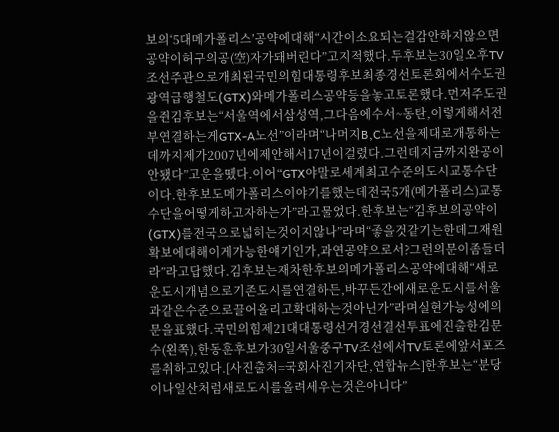보의‘5대메가폴리스’공약에대해“시간이소요되는걸감안하지않으면공약이허구의공(空)자가돼버린다”고지적했다.두후보는30일오후TV조선주관으로개최된국민의힘대통령후보최종경선토론회에서수도권광역급행철도(GTX)와메가폴리스공약등을놓고토론했다.먼저주도권을쥔김후보는“서울역에서삼성역,그다음에수서~동탄,이렇게해서전부연결하는게GTX-A노선”이라며“나머지B,C노선을제대로개통하는데까지제가2007년에제안해서17년이걸렸다.그런데지금까지완공이안됐다”고운을뗐다.이어“GTX야말로세계최고수준의도시교통수단이다.한후보도메가폴리스이야기를했는데전국5개(메가폴리스)교통수단을어떻게하고자하는가”라고물었다.한후보는“김후보의공약이(GTX)를전국으로넓히는것이지않나”라며“좋을것같기는한데그재원확보에대해이게가능한얘기인가,과연공약으로서?그런의문이좀들더라”라고답했다.김후보는재차한후보의메가폴리스공약에대해“새로운도시개념으로기존도시를연결하든,바꾸든간에새로운도시를서울과같은수준으로끌어올리고확대하는것아닌가”라며실현가능성에의문을표했다.국민의힘제21대대통령선거경선결선투표에진출한김문수(왼쪽),한동훈후보가30일서울중구TV조선에서TV토론에앞서포즈를취하고있다.[사진출처=국회사진기자단,연합뉴스]한후보는“분당이나일산처럼새로도시를올려세우는것은아니다”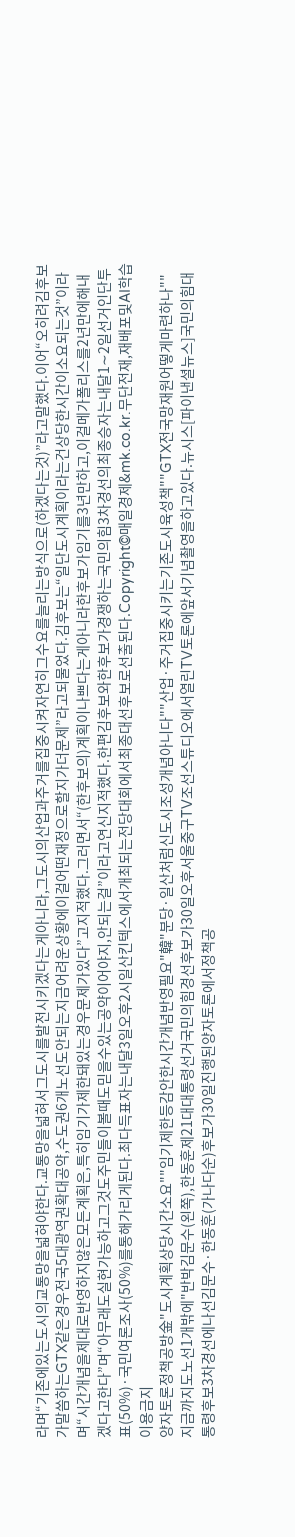라며“기존에있는도시의교통망을넓혀야한다.교통망을넓혀서그도시를발전시키겠다는게아니라,그도시의산업과주거를집중시켜자연히그수요를늘리는방식으로(하겠다는것)”라고말했다.이어“오히려김후보가말씀하는GTX같은경우전국5대광역권확대공약,수도권6개노선도안되는지금어려운상황에이걸어떤재정으로할지가더문제”라고되물었다.김후보는“일단도시계획이라는건상당한시간이소요되는것”이라며“시간개념을제대로반영하지않은모든계획은,특히임기가제한돼있는경우문제가있다”고지적했다.그러면서“(한후보의)계획이나쁘다는게아니라한후보가임기를3년만하고,이걸메가폴리스를2년만에해내겠다고한다”며“아무래도실현가능하고그것도주민들이볼때도믿을수있는공약이어야지,안되는걸”이라고연신지적했다.한편김후보와한후보가경쟁하는국민의힘3차경선의최종승자는내달1∼2일선거인단투표(50%)·국민여론조사(50%)를통해가리게된다.최다득표자는내달3일오후2시일산킨텍스에서개최되는전당대회에서최종대선후보로선출된다.Copyright©매일경제&mk.co.kr.무단전재,재배포및AI학습이용금지
양자토론정책공방金"도시계획상당시간소요""임기제한등감안한시간개념반영필요"韓"분당·일산처럼신도시조성개념아니다""산업·주거집중시키는기존도시육성책""GTX전국망재원어떻게마련하나""지금까지도노선1개밖에"반박김문수(왼쪽),한동훈제21대대통령선거국민의힘경선후보가30일오후서울중구TV조선스튜디오에서열린TV토론에앞서기념촬영을하고있다.뉴시스[파이낸셜뉴스]국민의힘대통령후보3차경선에나선김문수·한동훈(가나다순)후보가30일진행된양자토론에서정책공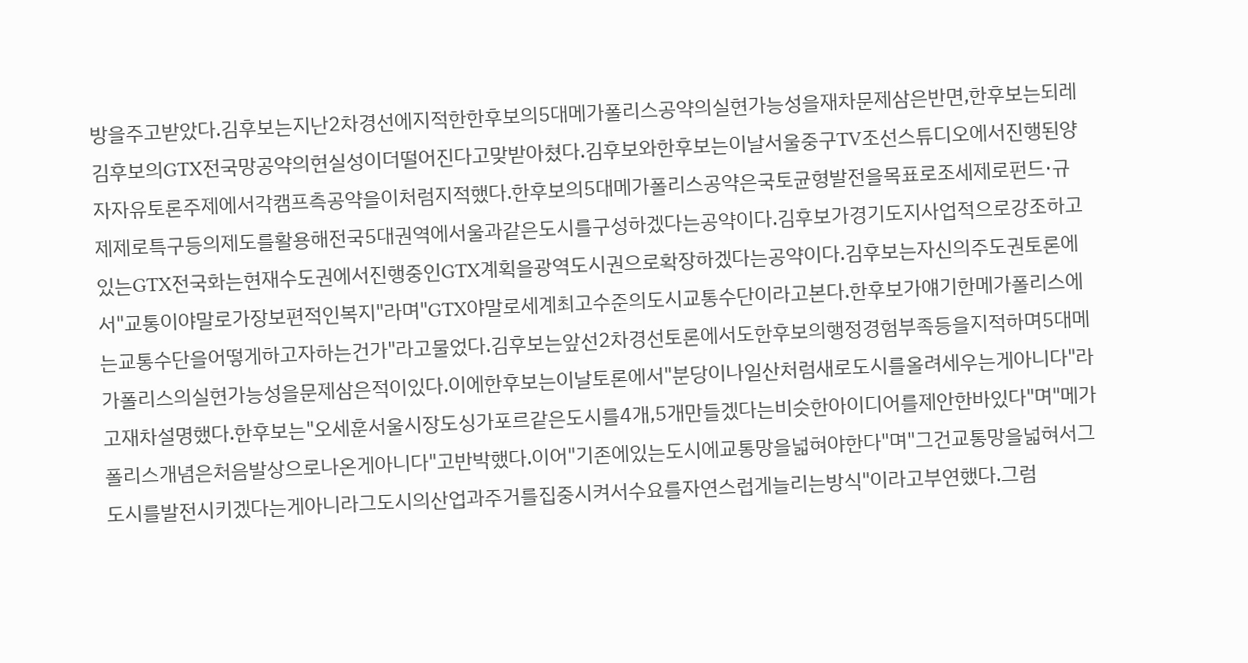방을주고받았다.김후보는지난2차경선에지적한한후보의5대메가폴리스공약의실현가능성을재차문제삼은반면,한후보는되레김후보의GTX전국망공약의현실성이더떨어진다고맞받아쳤다.김후보와한후보는이날서울중구TV조선스튜디오에서진행된양자자유토론주제에서각캠프측공약을이처럼지적했다.한후보의5대메가폴리스공약은국토균형발전을목표로조세제로펀드·규제제로특구등의제도를활용해전국5대권역에서울과같은도시를구성하겠다는공약이다.김후보가경기도지사업적으로강조하고있는GTX전국화는현재수도권에서진행중인GTX계획을광역도시권으로확장하겠다는공약이다.김후보는자신의주도권토론에서"교통이야말로가장보편적인복지"라며"GTX야말로세계최고수준의도시교통수단이라고본다.한후보가얘기한메가폴리스에는교통수단을어떻게하고자하는건가"라고물었다.김후보는앞선2차경선토론에서도한후보의행정경험부족등을지적하며5대메가폴리스의실현가능성을문제삼은적이있다.이에한후보는이날토론에서"분당이나일산처럼새로도시를올려세우는게아니다"라고재차설명했다.한후보는"오세훈서울시장도싱가포르같은도시를4개,5개만들겠다는비슷한아이디어를제안한바있다"며"메가폴리스개념은처음발상으로나온게아니다"고반박했다.이어"기존에있는도시에교통망을넓혀야한다"며"그건교통망을넓혀서그도시를발전시키겠다는게아니라그도시의산업과주거를집중시켜서수요를자연스럽게늘리는방식"이라고부연했다.그럼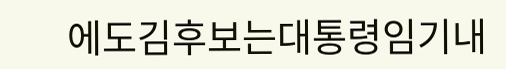에도김후보는대통령임기내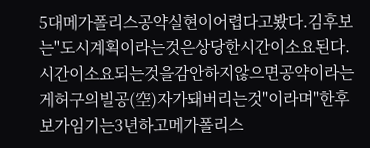5대메가폴리스공약실현이어렵다고봤다.김후보는"도시계획이라는것은상당한시간이소요된다.시간이소요되는것을감안하지않으면공약이라는게허구의빌공(空)자가돼버리는것"이라며"한후보가임기는3년하고메가폴리스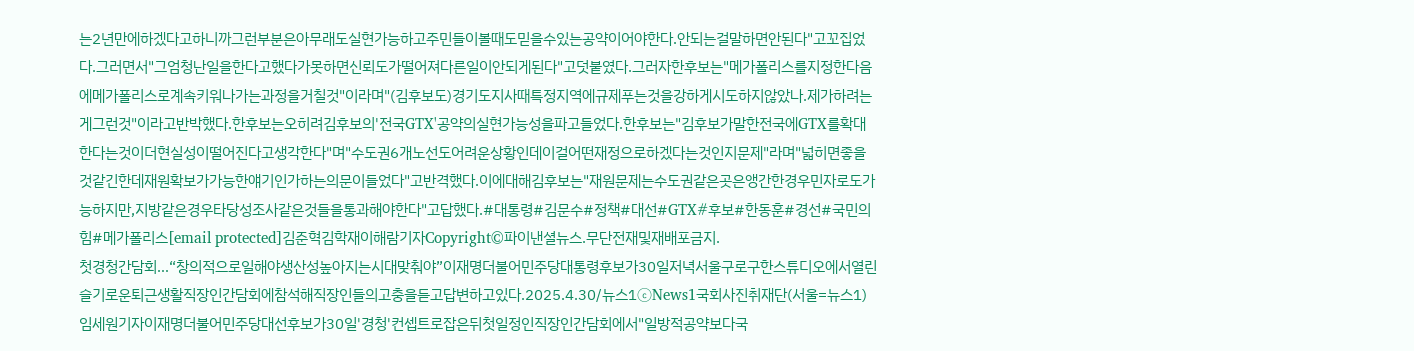는2년만에하겠다고하니까그런부분은아무래도실현가능하고주민들이볼때도믿을수있는공약이어야한다.안되는걸말하면안된다"고꼬집었다.그러면서"그엄청난일을한다고했다가못하면신뢰도가떨어져다른일이안되게된다"고덧붙였다.그러자한후보는"메가폴리스를지정한다음에메가폴리스로계속키워나가는과정을거칠것"이라며"(김후보도)경기도지사때특정지역에규제푸는것을강하게시도하지않았나.제가하려는게그런것"이라고반박했다.한후보는오히려김후보의'전국GTX'공약의실현가능성을파고들었다.한후보는"김후보가말한전국에GTX를확대한다는것이더현실성이떨어진다고생각한다"며"수도권6개노선도어려운상황인데이걸어떤재정으로하겠다는것인지문제"라며"넓히면좋을것같긴한데재원확보가가능한얘기인가하는의문이들었다"고반격했다.이에대해김후보는"재원문제는수도권같은곳은앵간한경우민자로도가능하지만,지방같은경우타당성조사같은것들을통과해야한다"고답했다.#대통령#김문수#정책#대선#GTX#후보#한동훈#경선#국민의힘#메가폴리스[email protected]김준혁김학재이해람기자Copyright©파이낸셜뉴스.무단전재및재배포금지.
첫경청간담회…“창의적으로일해야생산성높아지는시대맞춰야”이재명더불어민주당대통령후보가30일저녁서울구로구한스튜디오에서열린슬기로운퇴근생활직장인간담회에참석해직장인들의고충을듣고답변하고있다.2025.4.30/뉴스1ⓒNews1국회사진취재단(서울=뉴스1)임세원기자이재명더불어민주당대선후보가30일'경청'컨셉트로잡은뒤첫일정인직장인간담회에서"일방적공약보다국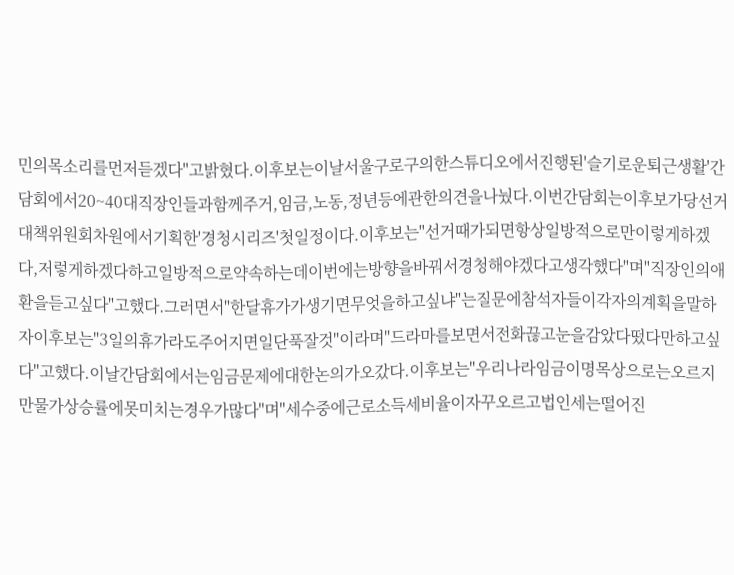민의목소리를먼저듣겠다"고밝혔다.이후보는이날서울구로구의한스튜디오에서진행된'슬기로운퇴근생활'간담회에서20~40대직장인들과함께주거,임금,노동,정년등에관한의견을나눴다.이번간담회는이후보가당선거대책위원회차원에서기획한'경청시리즈'첫일정이다.이후보는"선거때가되면항상일방적으로만이렇게하겠다,저렇게하겠다하고일방적으로약속하는데이번에는방향을바꿔서경청해야겠다고생각했다"며"직장인의애환을듣고싶다"고했다.그러면서"한달휴가가생기면무엇을하고싶냐"는질문에참석자들이각자의계획을말하자이후보는"3일의휴가라도주어지면일단푹잘것"이라며"드라마를보면서전화끊고눈을감았다떴다만하고싶다"고했다.이날간담회에서는임금문제에대한논의가오갔다.이후보는"우리나라임금이명목상으로는오르지만물가상승률에못미치는경우가많다"며"세수중에근로소득세비율이자꾸오르고법인세는떨어진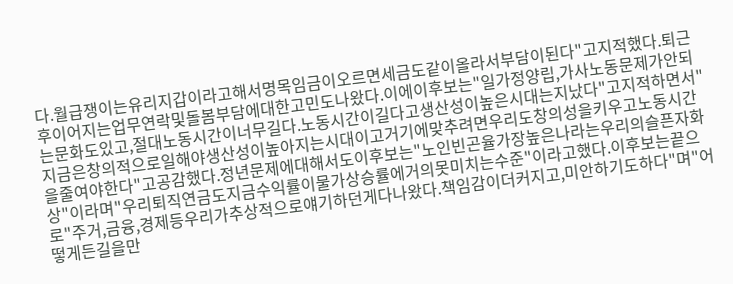다.월급쟁이는유리지갑이라고해서명목임금이오르면세금도같이올라서부담이된다"고지적했다.퇴근후이어지는업무연락및돌봄부담에대한고민도나왔다.이에이후보는"일가정양립,가사노동문제가안되는문화도있고,절대노동시간이너무길다.노동시간이길다고생산성이높은시대는지났다"고지적하면서"지금은창의적으로일해야생산성이높아지는시대이고거기에맞추려면우리도창의성을키우고노동시간을줄여야한다"고공감했다.정년문제에대해서도이후보는"노인빈곤율가장높은나라는우리의슬픈자화상"이라며"우리퇴직연금도지금수익률이물가상승률에거의못미치는수준"이라고했다.이후보는끝으로"주거,금융,경제등우리가추상적으로얘기하던게다나왔다.책임감이더커지고,미안하기도하다"며"어떻게든길을만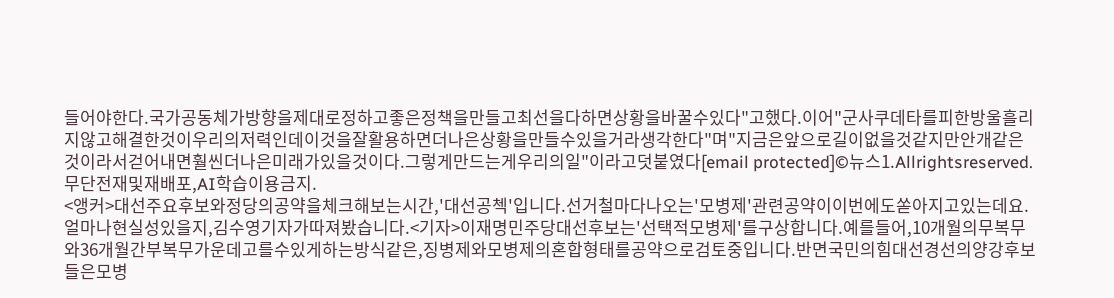들어야한다.국가공동체가방향을제대로정하고좋은정책을만들고최선을다하면상황을바꿀수있다"고했다.이어"군사쿠데타를피한방울흘리지않고해결한것이우리의저력인데이것을잘활용하면더나은상황을만들수있을거라생각한다"며"지금은앞으로길이없을것같지만안개같은것이라서걷어내면훨씬더나은미래가있을것이다.그렇게만드는게우리의일"이라고덧붙였다[email protected]©뉴스1.Allrightsreserved.무단전재및재배포,AI학습이용금지.
<앵커>대선주요후보와정당의공약을체크해보는시간,'대선공첵'입니다.선거철마다나오는'모병제'관련공약이이번에도쏟아지고있는데요.얼마나현실성있을지,김수영기자가따져봤습니다.<기자>이재명민주당대선후보는'선택적모병제'를구상합니다.예를들어,10개월의무복무와36개월간부복무가운데고를수있게하는방식같은,징병제와모병제의혼합형태를공약으로검토중입니다.반면국민의힘대선경선의양강후보들은모병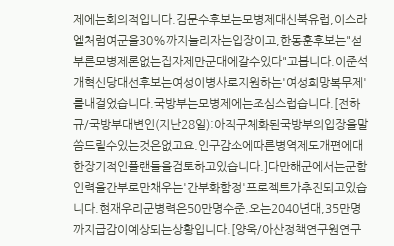제에는회의적입니다.김문수후보는모병제대신북유럽,이스라엘처럼여군을30%까지늘리자는입장이고,한동훈후보는"섣부른모병제론없는집자제만군대에갈수있다"고봅니다.이준석개혁신당대선후보는여성이병사로지원하는'여성희망복무제'를내걸었습니다.국방부는모병제에는조심스럽습니다.[전하규/국방부대변인(지난28일):아직구체화된국방부의입장을말씀드릴수있는것은없고요.인구감소에따른병역제도개편에대한장기적인플랜들을검토하고있습니다.]다만해군에서는군함인력을간부로만채우는'간부화함정'프로젝트가추진되고있습니다.현재우리군병력은50만명수준.오는2040년대,35만명까지급감이예상되는상황입니다.[양욱/아산정책연구원연구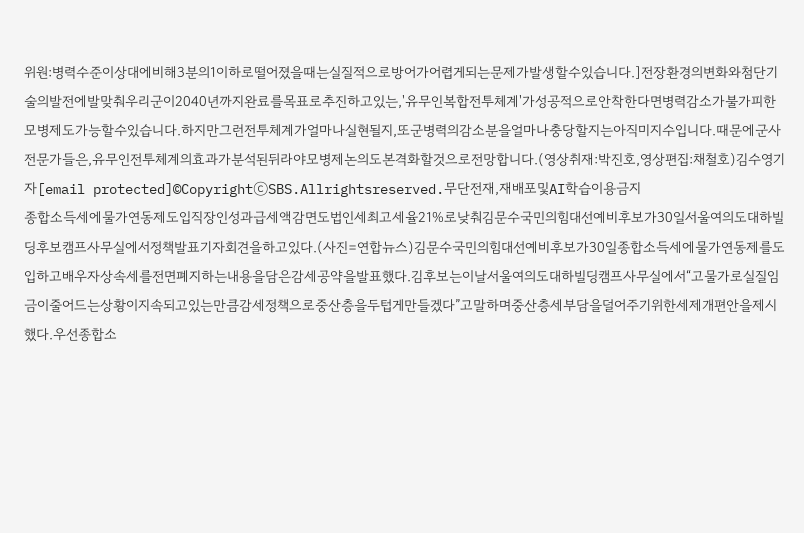위원:병력수준이상대에비해3분의1이하로떨어졌을때는실질적으로방어가어렵게되는문제가발생할수있습니다.]전장환경의변화와첨단기술의발전에발맞춰우리군이2040년까지완료를목표로추진하고있는,'유무인복합전투체계'가성공적으로안착한다면병력감소가불가피한모병제도가능할수있습니다.하지만그런전투체계가얼마나실현될지,또군병력의감소분을얼마나충당할지는아직미지수입니다.때문에군사전문가들은,유무인전투체계의효과가분석된뒤라야모병제논의도본격화할것으로전망합니다.(영상취재:박진호,영상편집:채철호)김수영기자[email protected]©CopyrightⓒSBS.Allrightsreserved.무단전재,재배포및AI학습이용금지
종합소득세에물가연동제도입직장인성과급세액감면도법인세최고세율21%로낮춰김문수국민의힘대선예비후보가30일서울여의도대하빌딩후보캠프사무실에서정책발표기자회견을하고있다.(사진=연합뉴스)김문수국민의힘대선예비후보가30일종합소득세에물가연동제를도입하고배우자상속세를전면폐지하는내용을담은감세공약을발표했다.김후보는이날서울여의도대하빌딩캠프사무실에서“고물가로실질임금이줄어드는상황이지속되고있는만큼감세정책으로중산층을두텁게만들겠다”고말하며중산층세부담을덜어주기위한세제개편안을제시했다.우선종합소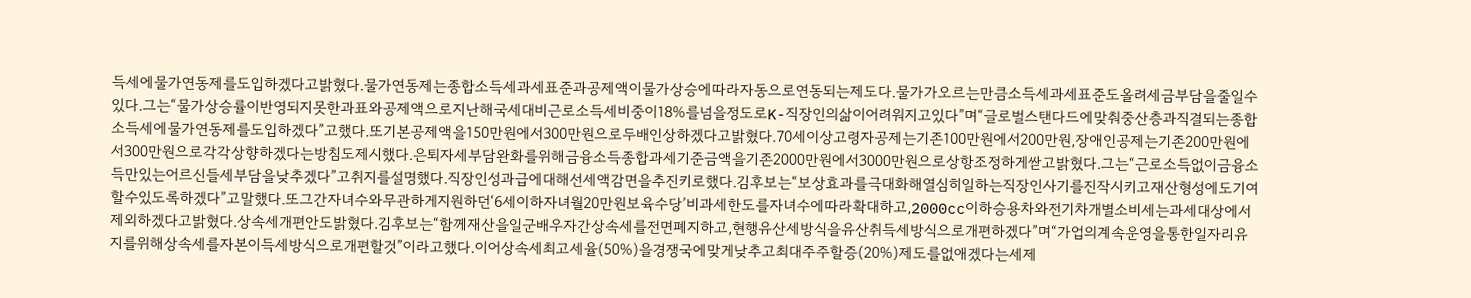득세에물가연동제를도입하겠다고밝혔다.물가연동제는종합소득세과세표준과공제액이물가상승에따라자동으로연동되는제도다.물가가오르는만큼소득세과세표준도올려세금부담을줄일수있다.그는“물가상승률이반영되지못한과표와공제액으로지난해국세대비근로소득세비중이18%를넘을정도로K-직장인의삶이어려워지고있다”며“글로벌스탠다드에맞춰중산층과직결되는종합소득세에물가연동제를도입하겠다”고했다.또기본공제액을150만원에서300만원으로두배인상하겠다고밝혔다.70세이상고령자공제는기존100만원에서200만원,장애인공제는기존200만원에서300만원으로각각상향하겠다는방침도제시했다.은퇴자세부담완화를위해금융소득종합과세기준금액을기존2000만원에서3000만원으로상항조정하게싿고밝혔다.그는“근로소득없이금융소득만있는어르신들세부담을낮추겠다”고취지를설명했다.직장인성과급에대해선세액감면을추진키로했다.김후보는“보상효과를극대화해열심히일하는직장인사기를진작시키고재산형성에도기여할수있도록하겠다”고말했다.또그간자녀수와무관하게지원하던‘6세이하자녀월20만원보육수당’비과세한도를자녀수에따라확대하고,2000cc이하승용차와전기차개별소비세는과세대상에서제외하겠다고밝혔다.상속세개편안도밝혔다.김후보는“함께재산을일군배우자간상속세를전면폐지하고,현행유산세방식을유산취득세방식으로개편하겠다”며“가업의계속운영을통한일자리유지를위해상속세를자본이득세방식으로개편할것”이라고했다.이어상속세최고세율(50%)을경쟁국에맞게낮추고최대주주할증(20%)제도를없애겠다는세제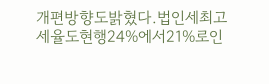개편방향도밝혔다.법인세최고세율도현행24%에서21%로인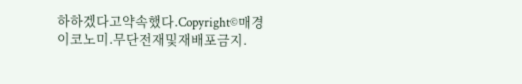하하겠다고약속했다.Copyright©매경이코노미.무단전재및재배포금지.